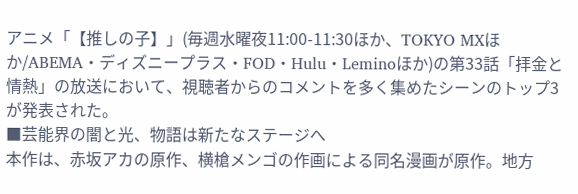アニメ「【推しの子】」(毎週水曜夜11:00-11:30ほか、TOKYO MXほか/ABEMA・ディズニープラス・FOD・Hulu・Leminoほか)の第33話「拝金と情熱」の放送において、視聴者からのコメントを多く集めたシーンのトップ3が発表された。
■芸能界の闇と光、物語は新たなステージへ
本作は、赤坂アカの原作、横槍メンゴの作画による同名漫画が原作。地方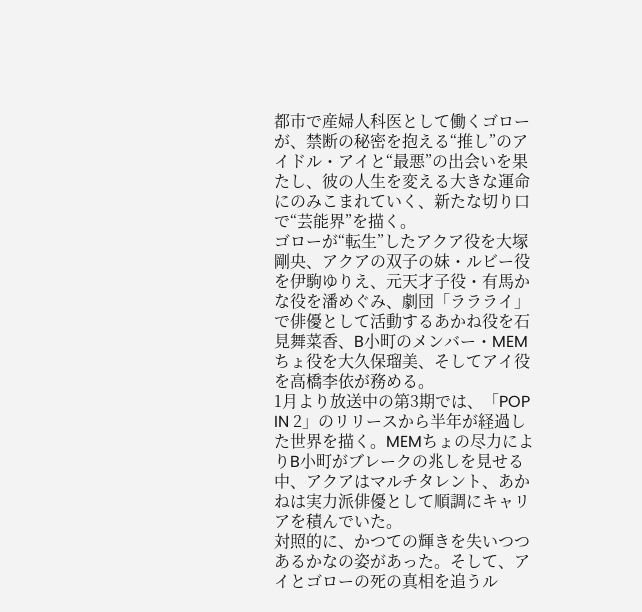都市で産婦人科医として働くゴローが、禁断の秘密を抱える“推し”のアイドル・アイと“最悪”の出会いを果たし、彼の人生を変える大きな運命にのみこまれていく、新たな切り口で“芸能界”を描く。
ゴローが“転生”したアクア役を大塚剛央、アクアの双子の妹・ルビー役を伊駒ゆりえ、元天才子役・有馬かな役を潘めぐみ、劇団「ララライ」で俳優として活動するあかね役を石見舞菜香、B小町のメンバー・MEMちょ役を大久保瑠美、そしてアイ役を高橋李依が務める。
1月より放送中の第3期では、「POP IN 2」のリリースから半年が経過した世界を描く。MEMちょの尽力によりB小町がブレークの兆しを見せる中、アクアはマルチタレント、あかねは実力派俳優として順調にキャリアを積んでいた。
対照的に、かつての輝きを失いつつあるかなの姿があった。そして、アイとゴローの死の真相を追うル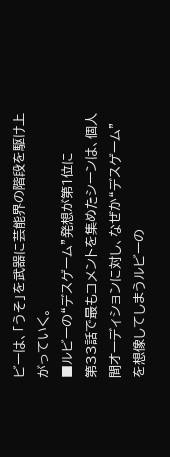ビーは、「うそ」を武器に芸能界の階段を駆け上がっていく。
■ルビーの“デスゲーム”発想が第1位に
第33話で最もコメントを集めたシーンは、個人間オーディションに対し、なぜか“デスゲーム”を想像してしまうルビーの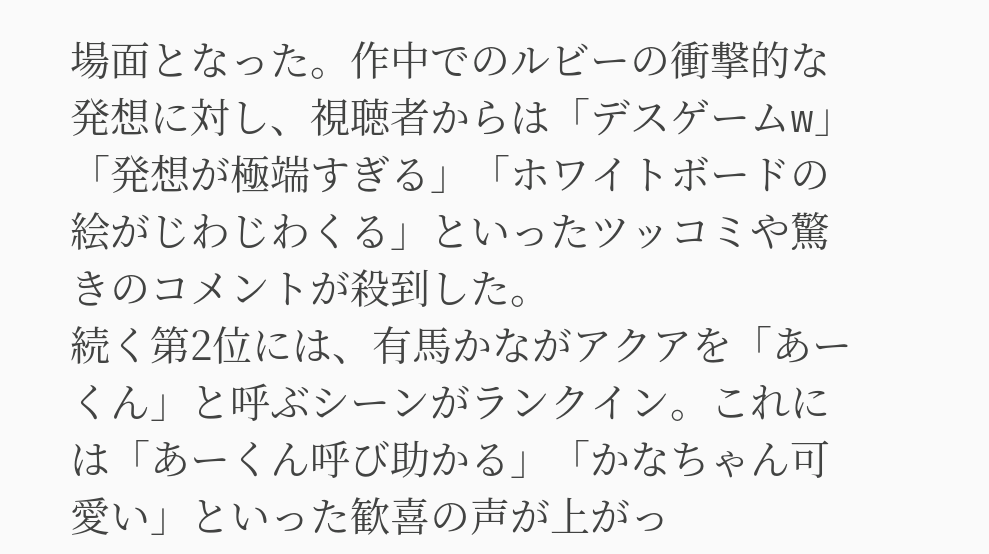場面となった。作中でのルビーの衝撃的な発想に対し、視聴者からは「デスゲームw」「発想が極端すぎる」「ホワイトボードの絵がじわじわくる」といったツッコミや驚きのコメントが殺到した。
続く第2位には、有馬かながアクアを「あーくん」と呼ぶシーンがランクイン。これには「あーくん呼び助かる」「かなちゃん可愛い」といった歓喜の声が上がっ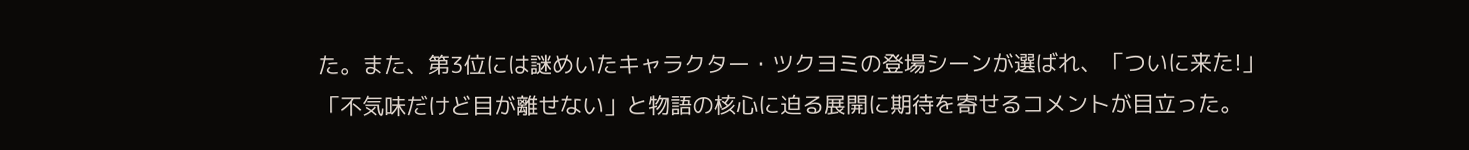た。また、第3位には謎めいたキャラクター・ツクヨミの登場シーンが選ばれ、「ついに来た!」「不気味だけど目が離せない」と物語の核心に迫る展開に期待を寄せるコメントが目立った。